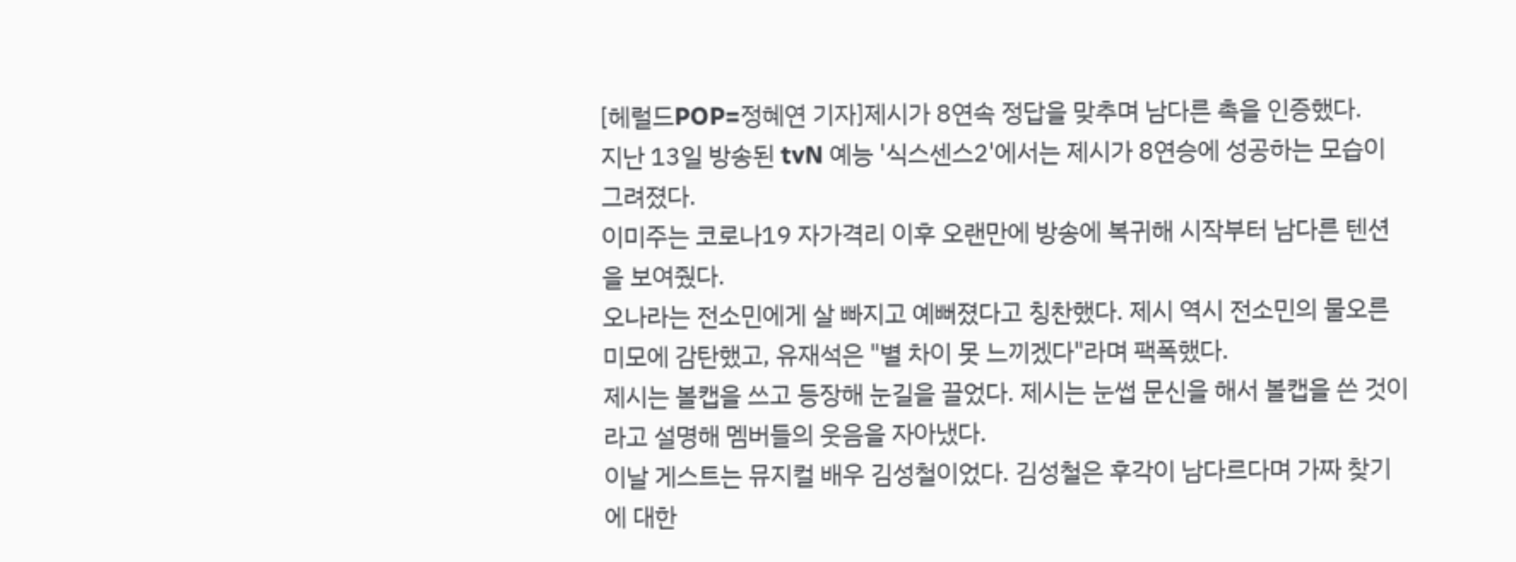[헤럴드POP=정혜연 기자]제시가 8연속 정답을 맞추며 남다른 촉을 인증했다.
지난 13일 방송된 tvN 예능 '식스센스2'에서는 제시가 8연승에 성공하는 모습이 그려졌다.
이미주는 코로나19 자가격리 이후 오랜만에 방송에 복귀해 시작부터 남다른 텐션을 보여줬다.
오나라는 전소민에게 살 빠지고 예뻐졌다고 칭찬했다. 제시 역시 전소민의 물오른 미모에 감탄했고, 유재석은 "별 차이 못 느끼겠다"라며 팩폭했다.
제시는 볼캡을 쓰고 등장해 눈길을 끌었다. 제시는 눈썹 문신을 해서 볼캡을 쓴 것이라고 설명해 멤버들의 웃음을 자아냈다.
이날 게스트는 뮤지컬 배우 김성철이었다. 김성철은 후각이 남다르다며 가짜 찾기에 대한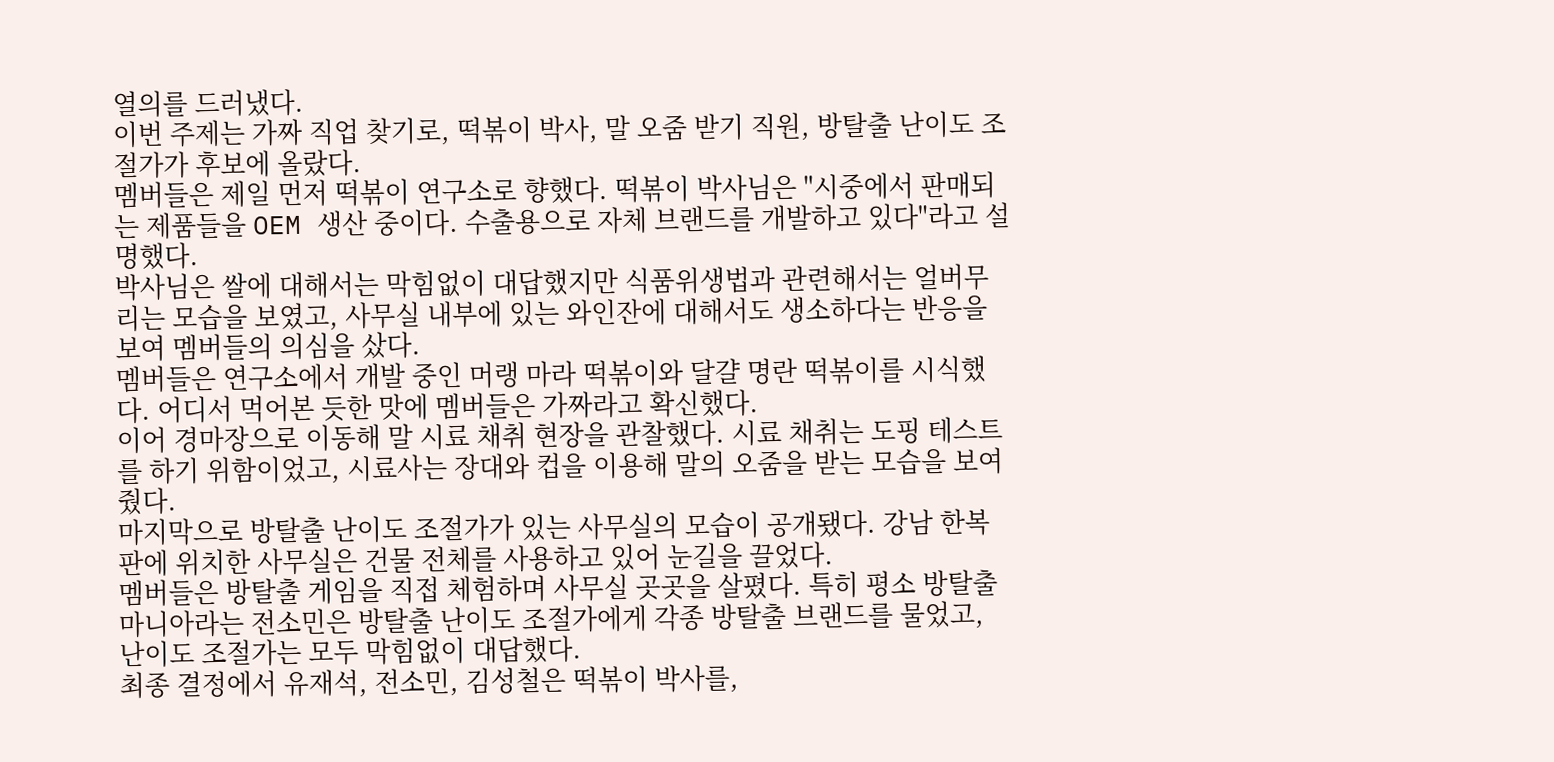열의를 드러냈다.
이번 주제는 가짜 직업 찾기로, 떡볶이 박사, 말 오줌 받기 직원, 방탈출 난이도 조절가가 후보에 올랐다.
멤버들은 제일 먼저 떡볶이 연구소로 향했다. 떡볶이 박사님은 "시중에서 판매되는 제품들을 OEM 생산 중이다. 수출용으로 자체 브랜드를 개발하고 있다"라고 설명했다.
박사님은 쌀에 대해서는 막힘없이 대답했지만 식품위생법과 관련해서는 얼버무리는 모습을 보였고, 사무실 내부에 있는 와인잔에 대해서도 생소하다는 반응을 보여 멤버들의 의심을 샀다.
멤버들은 연구소에서 개발 중인 머랭 마라 떡볶이와 달걀 명란 떡볶이를 시식했다. 어디서 먹어본 듯한 맛에 멤버들은 가짜라고 확신했다.
이어 경마장으로 이동해 말 시료 채취 현장을 관찰했다. 시료 채취는 도핑 테스트를 하기 위함이었고, 시료사는 장대와 컵을 이용해 말의 오줌을 받는 모습을 보여줬다.
마지막으로 방탈출 난이도 조절가가 있는 사무실의 모습이 공개됐다. 강남 한복판에 위치한 사무실은 건물 전체를 사용하고 있어 눈길을 끌었다.
멤버들은 방탈출 게임을 직접 체험하며 사무실 곳곳을 살폈다. 특히 평소 방탈출 마니아라는 전소민은 방탈출 난이도 조절가에게 각종 방탈출 브랜드를 물었고, 난이도 조절가는 모두 막힘없이 대답했다.
최종 결정에서 유재석, 전소민, 김성철은 떡볶이 박사를,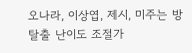오나라, 이상엽, 제시, 미주는 방탈출 난이도 조절가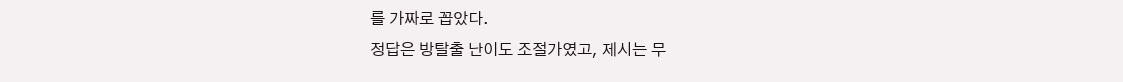를 가짜로 꼽았다.
정답은 방탈출 난이도 조절가였고, 제시는 무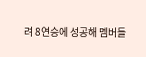려 8연승에 성공해 멤버들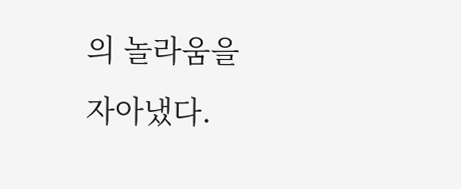의 놀라움을 자아냈다.